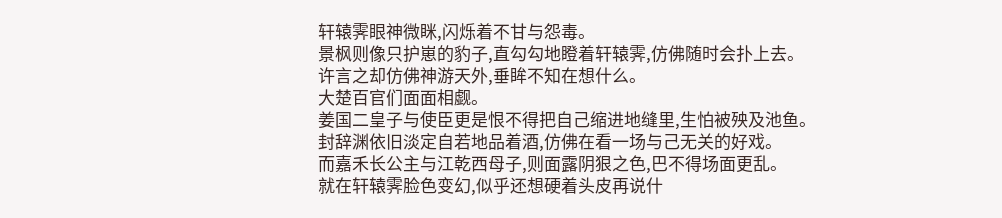轩辕霁眼神微眯,闪烁着不甘与怨毒。
景枫则像只护崽的豹子,直勾勾地瞪着轩辕霁,仿佛随时会扑上去。
许言之却仿佛神游天外,垂眸不知在想什么。
大楚百官们面面相觑。
姜国二皇子与使臣更是恨不得把自己缩进地缝里,生怕被殃及池鱼。
封辞渊依旧淡定自若地品着酒,仿佛在看一场与己无关的好戏。
而嘉禾长公主与江乾西母子,则面露阴狠之色,巴不得场面更乱。
就在轩辕霁脸色变幻,似乎还想硬着头皮再说什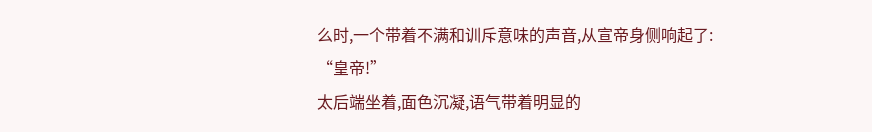么时,一个带着不满和训斥意味的声音,从宣帝身侧响起了:
“皇帝!”
太后端坐着,面色沉凝,语气带着明显的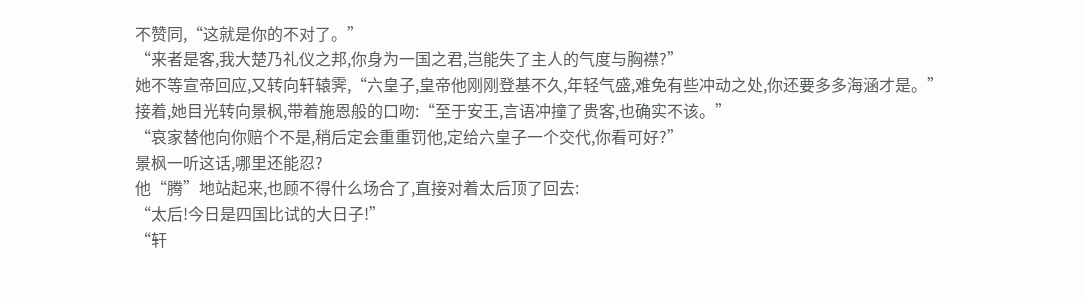不赞同,“这就是你的不对了。”
“来者是客,我大楚乃礼仪之邦,你身为一国之君,岂能失了主人的气度与胸襟?”
她不等宣帝回应,又转向轩辕霁,“六皇子,皇帝他刚刚登基不久,年轻气盛,难免有些冲动之处,你还要多多海涵才是。”
接着,她目光转向景枫,带着施恩般的口吻:“至于安王,言语冲撞了贵客,也确实不该。”
“哀家替他向你赔个不是,稍后定会重重罚他,定给六皇子一个交代,你看可好?”
景枫一听这话,哪里还能忍?
他“腾”地站起来,也顾不得什么场合了,直接对着太后顶了回去:
“太后!今日是四国比试的大日子!”
“轩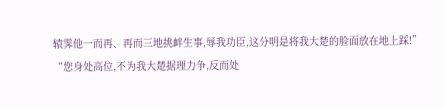辕霁他一而再、再而三地挑衅生事,辱我功臣,这分明是将我大楚的脸面放在地上踩!”
“您身处高位,不为我大楚据理力争,反而处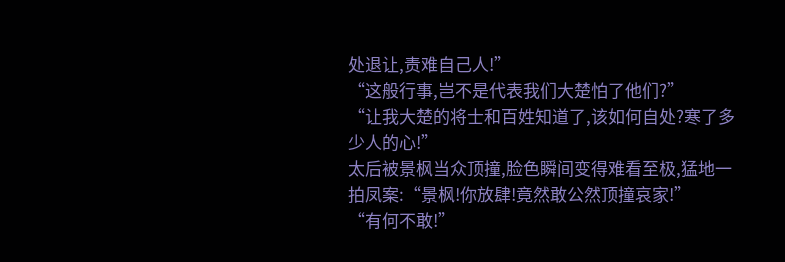处退让,责难自己人!”
“这般行事,岂不是代表我们大楚怕了他们?”
“让我大楚的将士和百姓知道了,该如何自处?寒了多少人的心!”
太后被景枫当众顶撞,脸色瞬间变得难看至极,猛地一拍凤案:“景枫!你放肆!竟然敢公然顶撞哀家!”
“有何不敢!”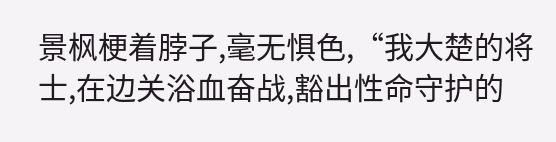景枫梗着脖子,毫无惧色,“我大楚的将士,在边关浴血奋战,豁出性命守护的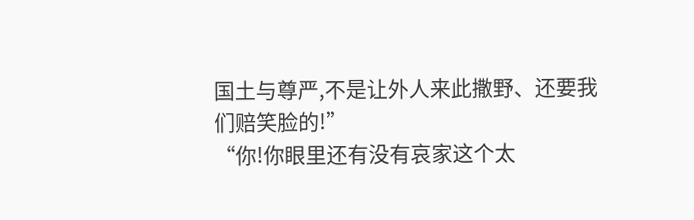国土与尊严,不是让外人来此撒野、还要我们赔笑脸的!”
“你!你眼里还有没有哀家这个太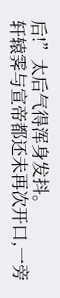后!”太后气得浑身发抖。
轩辕霁与宣帝都还未再次开口,一旁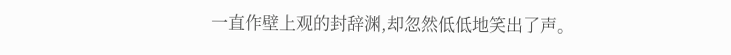一直作壁上观的封辞渊,却忽然低低地笑出了声。